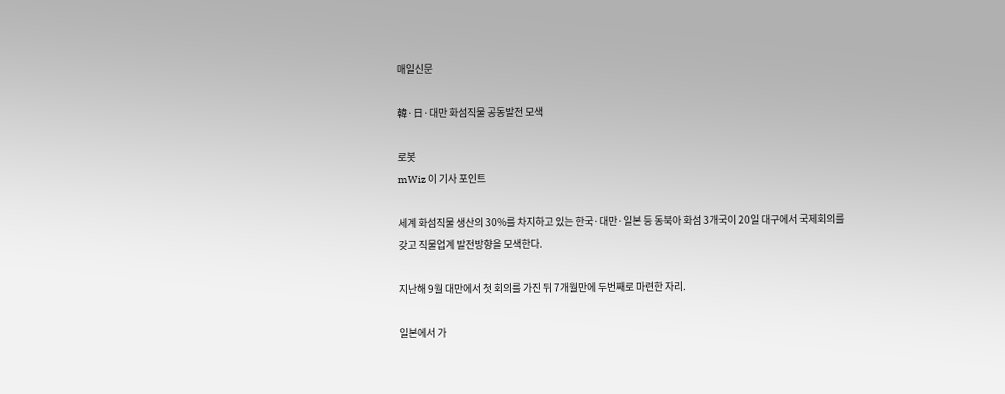매일신문

韓·日·대만 화섬직물 공동발전 모색

로봇
mWiz 이 기사 포인트

세계 화섬직물 생산의 30%를 차지하고 있는 한국·대만·일본 등 동북아 화섬 3개국이 20일 대구에서 국제회의를 갖고 직물업계 발전방향을 모색한다.

지난해 9월 대만에서 첫 회의를 가진 뒤 7개월만에 두번째로 마련한 자리.

일본에서 가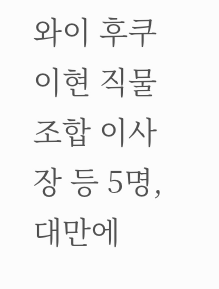와이 후쿠이현 직물조합 이사장 등 5명, 대만에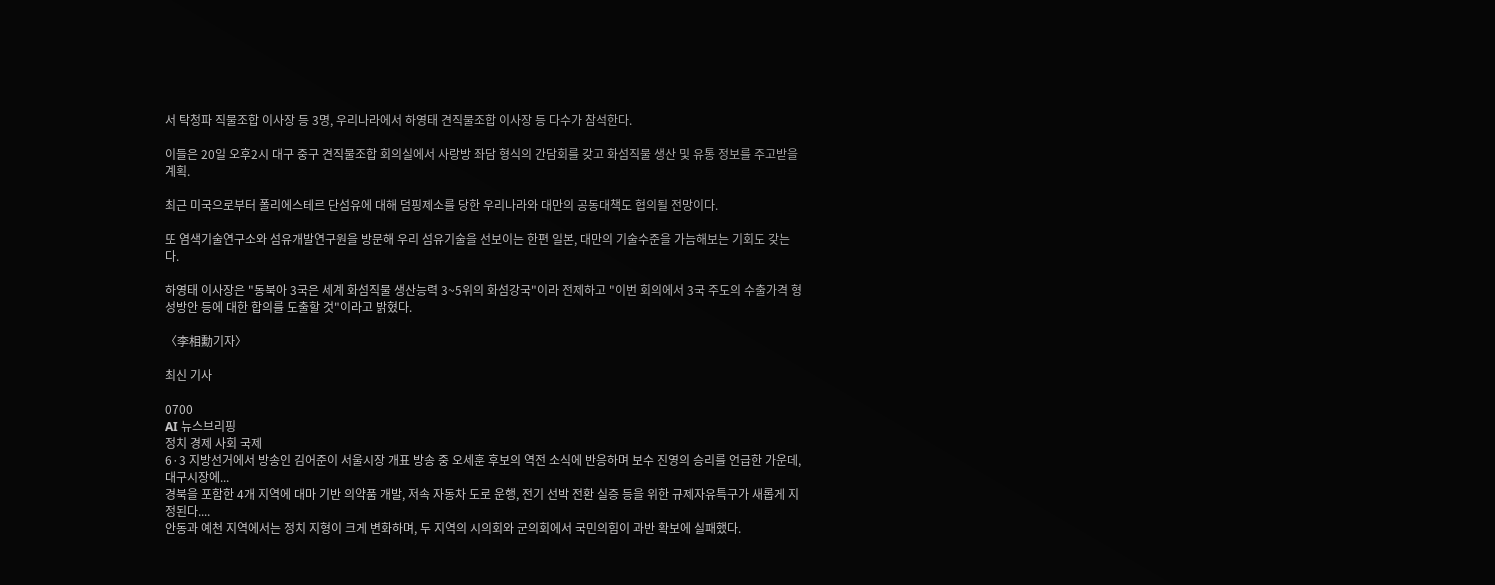서 탁청파 직물조합 이사장 등 3명, 우리나라에서 하영태 견직물조합 이사장 등 다수가 참석한다.

이들은 20일 오후2시 대구 중구 견직물조합 회의실에서 사랑방 좌담 형식의 간담회를 갖고 화섬직물 생산 및 유통 정보를 주고받을 계획.

최근 미국으로부터 폴리에스테르 단섬유에 대해 덤핑제소를 당한 우리나라와 대만의 공동대책도 협의될 전망이다.

또 염색기술연구소와 섬유개발연구원을 방문해 우리 섬유기술을 선보이는 한편 일본, 대만의 기술수준을 가늠해보는 기회도 갖는다.

하영태 이사장은 "동북아 3국은 세계 화섬직물 생산능력 3~5위의 화섬강국"이라 전제하고 "이번 회의에서 3국 주도의 수출가격 형성방안 등에 대한 합의를 도출할 것"이라고 밝혔다.

〈李相勳기자〉

최신 기사

0700
AI 뉴스브리핑
정치 경제 사회 국제
6·3 지방선거에서 방송인 김어준이 서울시장 개표 방송 중 오세훈 후보의 역전 소식에 반응하며 보수 진영의 승리를 언급한 가운데, 대구시장에...
경북을 포함한 4개 지역에 대마 기반 의약품 개발, 저속 자동차 도로 운행, 전기 선박 전환 실증 등을 위한 규제자유특구가 새롭게 지정된다....
안동과 예천 지역에서는 정치 지형이 크게 변화하며, 두 지역의 시의회와 군의회에서 국민의힘이 과반 확보에 실패했다.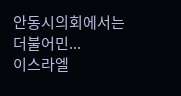안동시의회에서는 더불어민...
이스라엘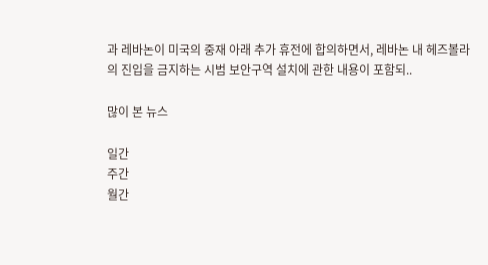과 레바논이 미국의 중재 아래 추가 휴전에 합의하면서, 레바논 내 헤즈볼라의 진입을 금지하는 시범 보안구역 설치에 관한 내용이 포함되..

많이 본 뉴스

일간
주간
월간